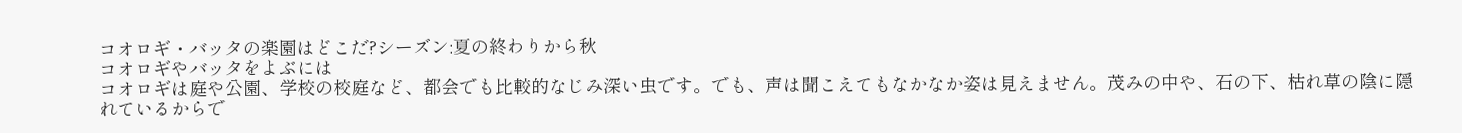コオロギ・バッタの楽園はどこだ?シーズン:夏の終わりから秋
コオロギやバッタをよぶには
コオロギは庭や公園、学校の校庭など、都会でも比較的なじみ深い虫です。でも、声は聞こえてもなかなか姿は見えません。茂みの中や、石の下、枯れ草の陰に隠れているからで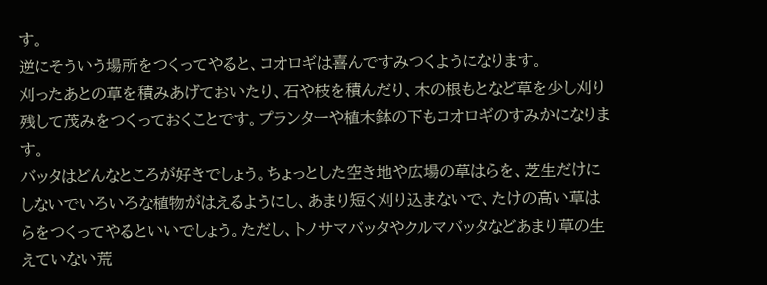す。
逆にそういう場所をつくってやると、コオロギは喜んですみつくようになります。
刈ったあとの草を積みあげておいたり、石や枝を積んだり、木の根もとなど草を少し刈り残して茂みをつくっておくことです。プランターや植木鉢の下もコオロギのすみかになります。
バッタはどんなところが好きでしょう。ちょっとした空き地や広場の草はらを、芝生だけにしないでいろいろな植物がはえるようにし、あまり短く刈り込まないで、たけの高い草はらをつくってやるといいでしょう。ただし、トノサマバッタやクルマバッタなどあまり草の生えていない荒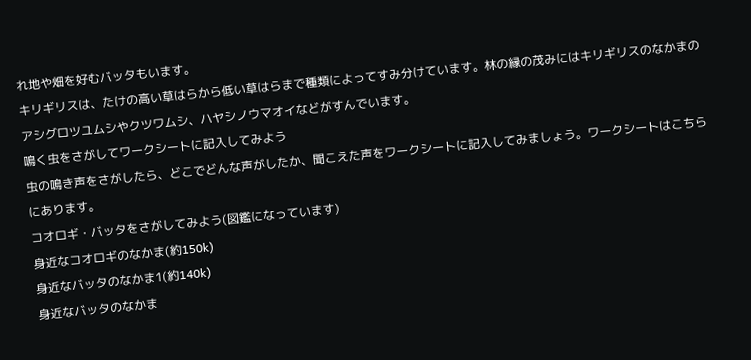れ地や畑を好むバッタもいます。
キリギリスは、たけの高い草はらから低い草はらまで種類によってすみ分けています。林の縁の茂みにはキリギリスのなかまのアシグロツユムシやクツワムシ、ハヤシノウマオイなどがすんでいます。
鳴く虫をさがしてワークシートに記入してみよう
虫の鳴き声をさがしたら、どこでどんな声がしたか、聞こえた声をワークシートに記入してみましょう。ワークシートはこちらにあります。
コオロギ・バッタをさがしてみよう(図鑑になっています)
身近なコオロギのなかま(約150k)
身近なバッタのなかま1(約140k)
身近なバッタのなかま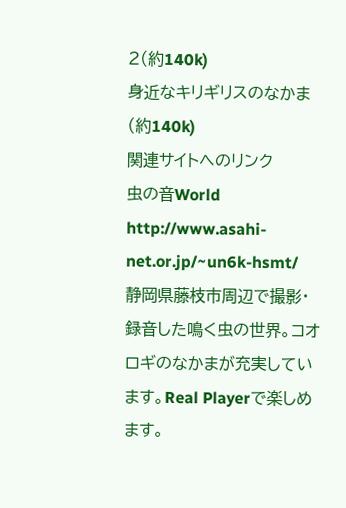2(約140k)
身近なキリギリスのなかま(約140k)
関連サイトへのリンク
虫の音World
http://www.asahi-net.or.jp/~un6k-hsmt/
静岡県藤枝市周辺で撮影・録音した鳴く虫の世界。コオロギのなかまが充実しています。Real Playerで楽しめます。